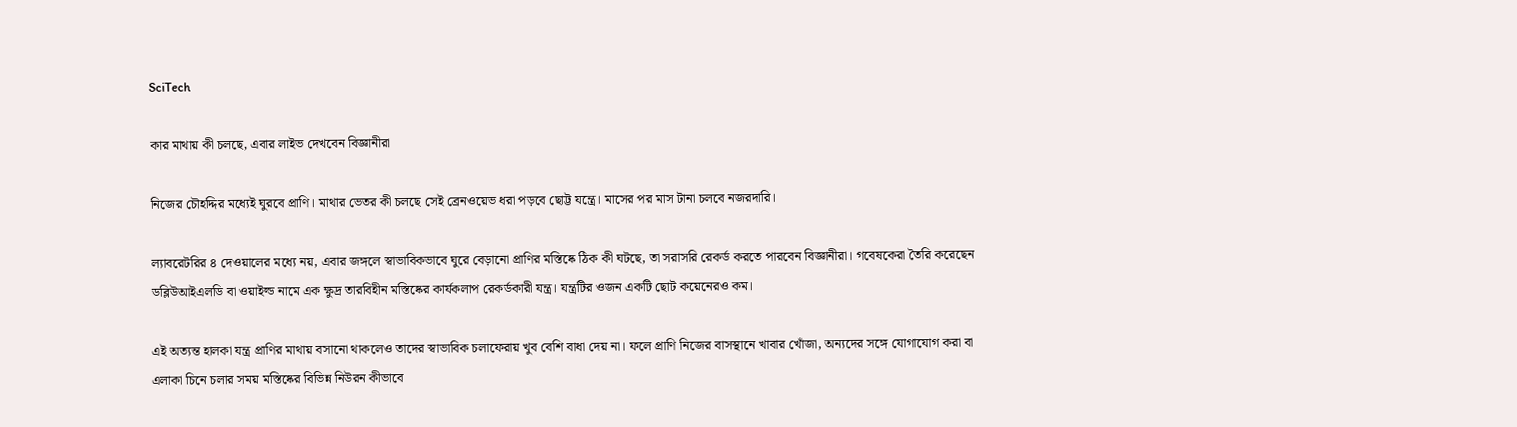SciTech

কার মাথায় কী চলছে, এবার লাইভ দেখবেন বিজ্ঞানীরা

নিজের চৌহদ্দির মধ্যেই ঘুরবে প্রাণি। মাথার ভেতর কী চলছে সেই ব্রেনওয়েভ ধরা পড়বে ছোট্ট যন্ত্রে। মাসের পর মাস টানা চলবে নজরদারি।

ল্যাবরেটরির ৪ দেওয়ালের মধ্যে নয়, এবার জঙ্গলে স্বাভাবিকভাবে ঘুরে বেড়ানো প্রাণির মস্তিষ্কে ঠিক কী ঘটছে, তা সরাসরি রেকর্ড করতে পারবেন বিজ্ঞানীরা। গবেষকেরা তৈরি করেছেন ডব্লিউআইএলডি বা ওয়াইল্ড নামে এক ক্ষুদ্র তারবিহীন মস্তিষ্কের কার্যকলাপ রেকর্ডকারী যন্ত্র। যন্ত্রটির ওজন একটি ছোট কয়েনেরও কম।

এই অত্যন্ত হালকা যন্ত্র প্রাণির মাথায় বসানো থাকলেও তাদের স্বাভাবিক চলাফেরায় খুব বেশি বাধা দেয় না। ফলে প্রাণি নিজের বাসস্থানে খাবার খোঁজা, অন্যদের সঙ্গে যোগাযোগ করা বা এলাকা চিনে চলার সময় মস্তিষ্কের বিভিন্ন নিউরন কীভাবে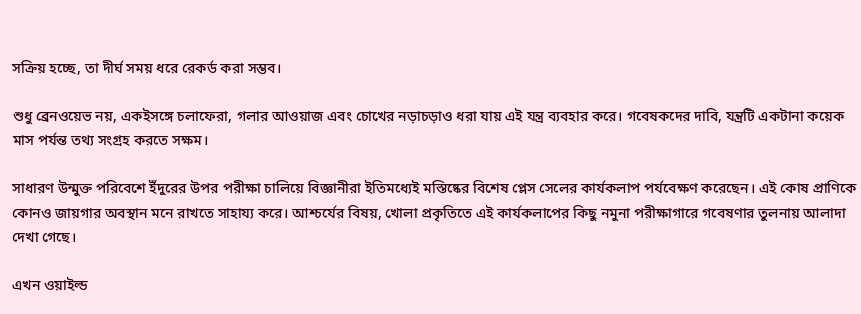সক্রিয় হচ্ছে, তা দীর্ঘ সময় ধরে রেকর্ড করা সম্ভব।

শুধু ব্রেনওয়েভ নয়, একইসঙ্গে চলাফেরা, গলার আওয়াজ এবং চোখের নড়াচড়াও ধরা যায় এই যন্ত্র ব্যবহার করে। গবেষকদের দাবি, যন্ত্রটি একটানা কয়েক মাস পর্যন্ত তথ্য সংগ্রহ করতে সক্ষম।

সাধারণ উন্মুক্ত পরিবেশে ইঁদুরের উপর পরীক্ষা চালিয়ে বিজ্ঞানীরা ইতিমধ্যেই মস্তিষ্কের বিশেষ প্লেস সেলের কার্যকলাপ পর্যবেক্ষণ করেছেন। এই কোষ প্রাণিকে কোনও জায়গার অবস্থান মনে রাখতে সাহায্য করে। আশ্চর্যের বিষয়, খোলা প্রকৃতিতে এই কার্যকলাপের কিছু নমুনা পরীক্ষাগারে গবেষণার তুলনায় আলাদা দেখা গেছে।

এখন ওয়াইল্ড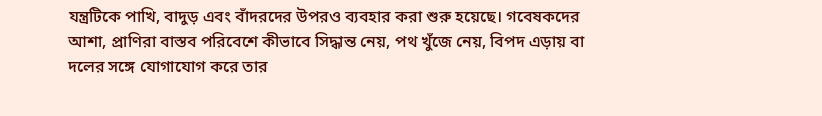যন্ত্রটিকে পাখি, বাদুড় এবং বাঁদরদের উপরও ব্যবহার করা শুরু হয়েছে। গবেষকদের আশা, প্রাণিরা বাস্তব পরিবেশে কীভাবে সিদ্ধান্ত নেয়, পথ খুঁজে নেয়, বিপদ এড়ায় বা দলের সঙ্গে যোগাযোগ করে তার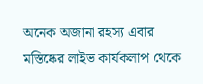অনেক অজানা রহস্য এবার মস্তিষ্কের লাইভ কার্যকলাপ থেকে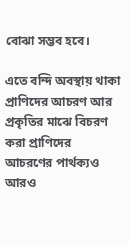বোঝা সম্ভব হবে।

এতে বন্দি অবস্থায় থাকা প্রাণিদের আচরণ আর প্রকৃতির মাঝে বিচরণ করা প্রাণিদের আচরণের পার্থক্যও আরও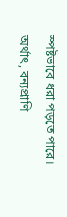স্পষ্টভাবে ধরা পড়তে পারে। অর্থাৎ, বন্যপ্রাণি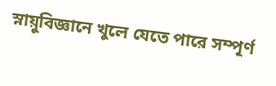স্নায়ুবিজ্ঞানে খুলে যেতে পারে সম্পূর্ণ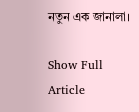নতুন এক জানালা।

Show Full Article